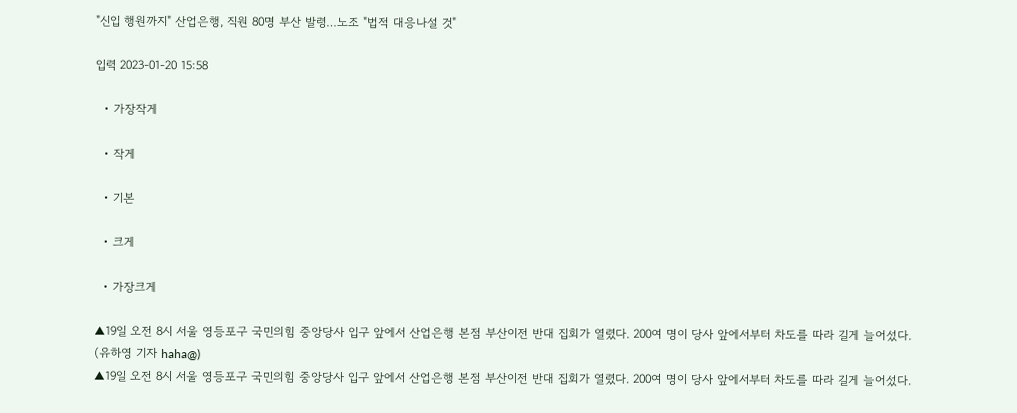"신입 행원까지" 산업은행, 직원 80명 부산 발령…노조 "법적 대응나설 것"

입력 2023-01-20 15:58

  • 가장작게

  • 작게

  • 기본

  • 크게

  • 가장크게

▲19일 오전 8시 서울 영등포구 국민의힘 중앙당사 입구 앞에서 산업은행 본점 부산이전 반대 집회가 열렸다. 200여 명이 당사 앞에서부터 차도를 따라 길게 늘어섰다.  (유하영 기자 haha@)
▲19일 오전 8시 서울 영등포구 국민의힘 중앙당사 입구 앞에서 산업은행 본점 부산이전 반대 집회가 열렸다. 200여 명이 당사 앞에서부터 차도를 따라 길게 늘어섰다.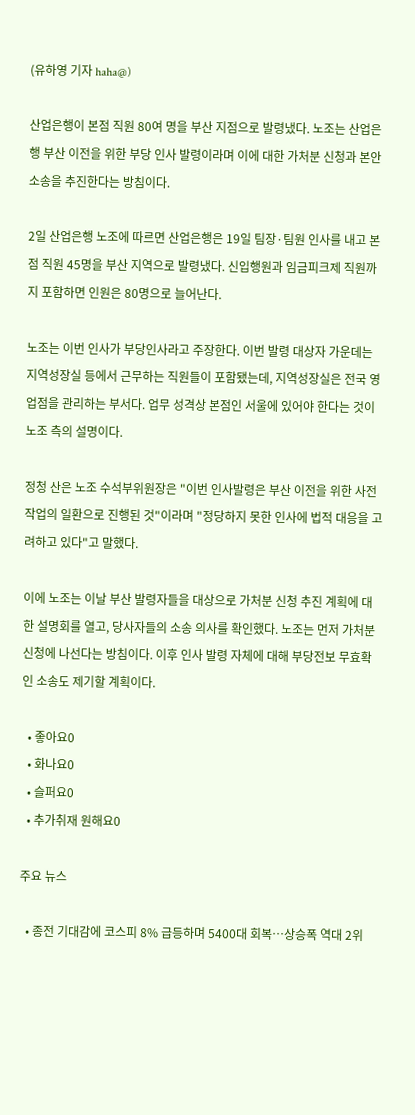(유하영 기자 haha@)

산업은행이 본점 직원 80여 명을 부산 지점으로 발령냈다. 노조는 산업은행 부산 이전을 위한 부당 인사 발령이라며 이에 대한 가처분 신청과 본안 소송을 추진한다는 방침이다.

2일 산업은행 노조에 따르면 산업은행은 19일 팀장·팀원 인사를 내고 본점 직원 45명을 부산 지역으로 발령냈다. 신입행원과 임금피크제 직원까지 포함하면 인원은 80명으로 늘어난다.

노조는 이번 인사가 부당인사라고 주장한다. 이번 발령 대상자 가운데는 지역성장실 등에서 근무하는 직원들이 포함됐는데, 지역성장실은 전국 영업점을 관리하는 부서다. 업무 성격상 본점인 서울에 있어야 한다는 것이 노조 측의 설명이다.

정청 산은 노조 수석부위원장은 "이번 인사발령은 부산 이전을 위한 사전작업의 일환으로 진행된 것"이라며 "정당하지 못한 인사에 법적 대응을 고려하고 있다"고 말했다.

이에 노조는 이날 부산 발령자들을 대상으로 가처분 신청 추진 계획에 대한 설명회를 열고, 당사자들의 소송 의사를 확인했다. 노조는 먼저 가처분 신청에 나선다는 방침이다. 이후 인사 발령 자체에 대해 부당전보 무효확인 소송도 제기할 계획이다.

  • 좋아요0
  • 화나요0
  • 슬퍼요0
  • 추가취재 원해요0

주요 뉴스

  • 종전 기대감에 코스피 8% 급등하며 5400대 회복…상승폭 역대 2위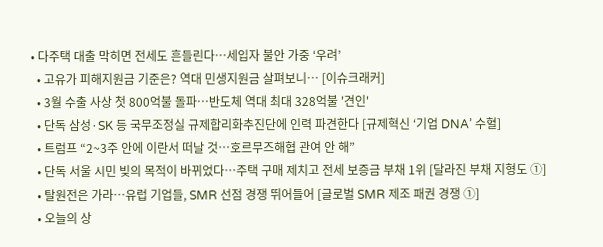• 다주택 대출 막히면 전세도 흔들린다…세입자 불안 가중 ‘우려’
  • 고유가 피해지원금 기준은? 역대 민생지원금 살펴보니… [이슈크래커]
  • 3월 수출 사상 첫 800억불 돌파⋯반도체 역대 최대 328억불 '견인'
  • 단독 삼성·SK 등 국무조정실 규제합리화추진단에 인력 파견한다 [규제혁신 ‘기업 DNA’ 수혈]
  • 트럼프 “2~3주 안에 이란서 떠날 것…호르무즈해협 관여 안 해”
  • 단독 서울 시민 빚의 목적이 바뀌었다⋯주택 구매 제치고 전세 보증금 부채 1위 [달라진 부채 지형도 ①]
  • 탈원전은 가라…유럽 기업들, SMR 선점 경쟁 뛰어들어 [글로벌 SMR 제조 패권 경쟁 ①]
  • 오늘의 상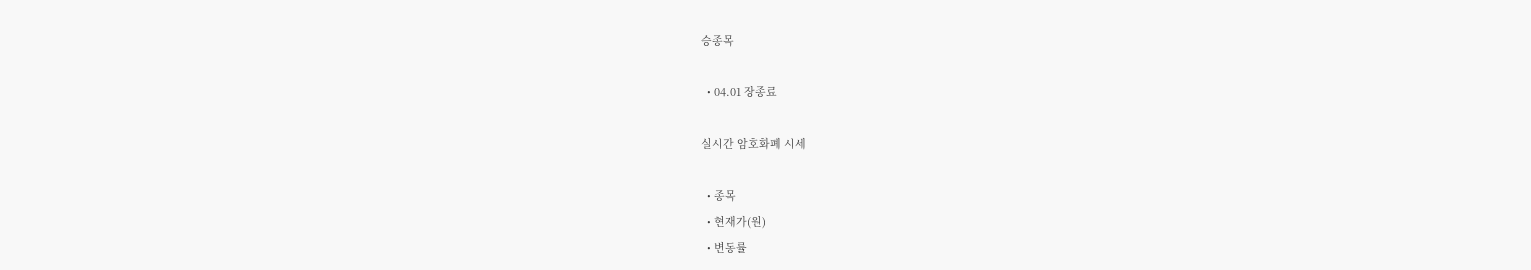승종목

  • 04.01 장종료

실시간 암호화폐 시세

  • 종목
  • 현재가(원)
  • 변동률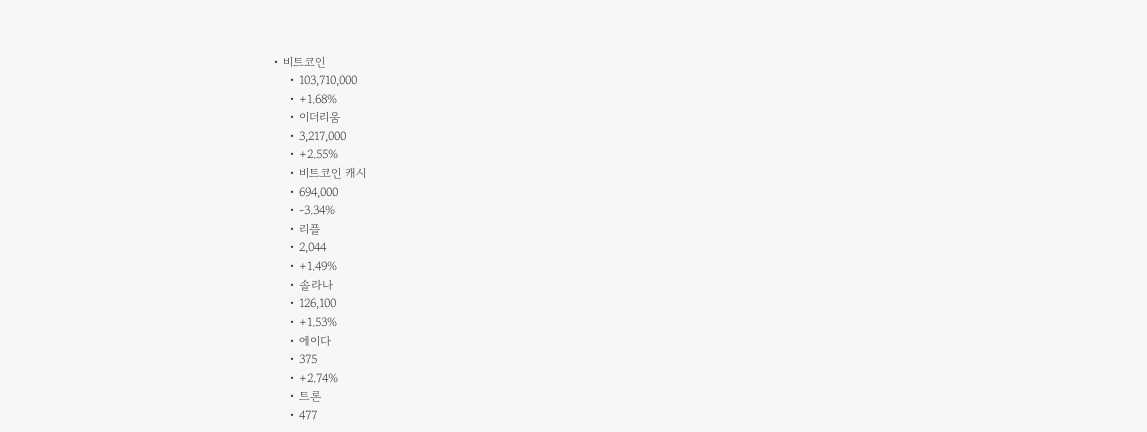• 비트코인
    • 103,710,000
    • +1.68%
    • 이더리움
    • 3,217,000
    • +2.55%
    • 비트코인 캐시
    • 694,000
    • -3.34%
    • 리플
    • 2,044
    • +1.49%
    • 솔라나
    • 126,100
    • +1.53%
    • 에이다
    • 375
    • +2.74%
    • 트론
    • 477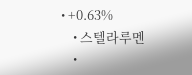• +0.63%
    • 스텔라루멘
    •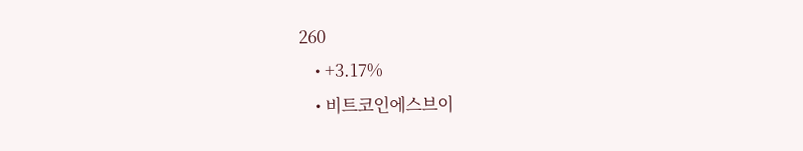260
    • +3.17%
    • 비트코인에스브이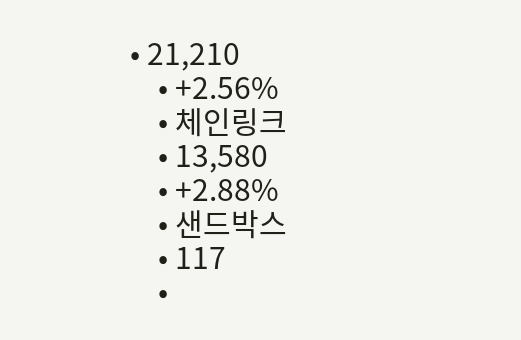• 21,210
    • +2.56%
    • 체인링크
    • 13,580
    • +2.88%
    • 샌드박스
    • 117
    •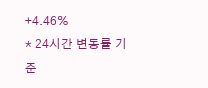+4.46%
* 24시간 변동률 기준